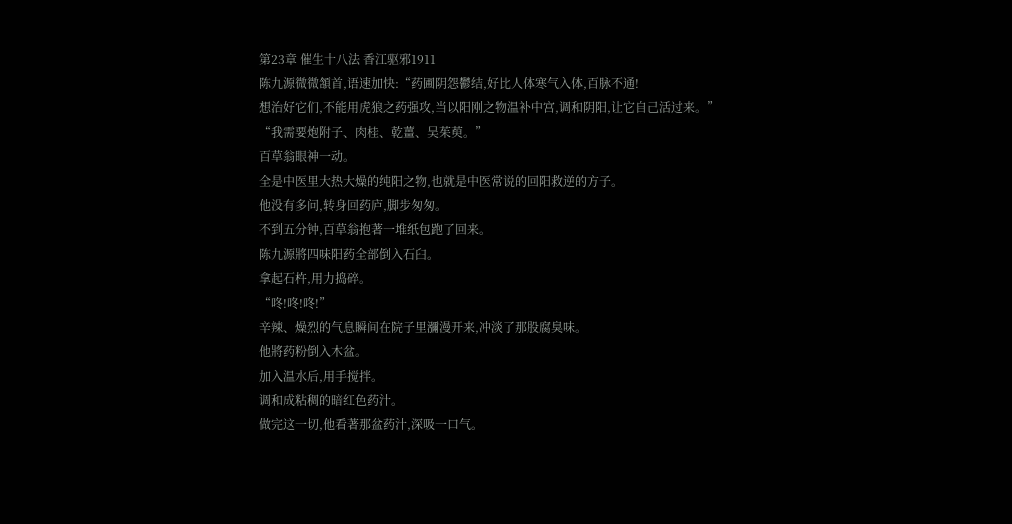第23章 催生十八法 香江驱邪1911
陈九源微微頷首,语速加快:“药圃阴怨鬱结,好比人体寒气入体,百脉不通!
想治好它们,不能用虎狼之药强攻,当以阳刚之物温补中宫,调和阴阳,让它自己活过来。”
“我需要炮附子、肉桂、乾薑、吴茱萸。”
百草翁眼神一动。
全是中医里大热大燥的纯阳之物,也就是中医常说的回阳救逆的方子。
他没有多问,转身回药庐,脚步匆匆。
不到五分钟,百草翁抱著一堆纸包跑了回来。
陈九源將四味阳药全部倒入石臼。
拿起石杵,用力捣碎。
“咚!咚!咚!”
辛辣、燥烈的气息瞬间在院子里瀰漫开来,冲淡了那股腐臭味。
他將药粉倒入木盆。
加入温水后,用手搅拌。
调和成粘稠的暗红色药汁。
做完这一切,他看著那盆药汁,深吸一口气。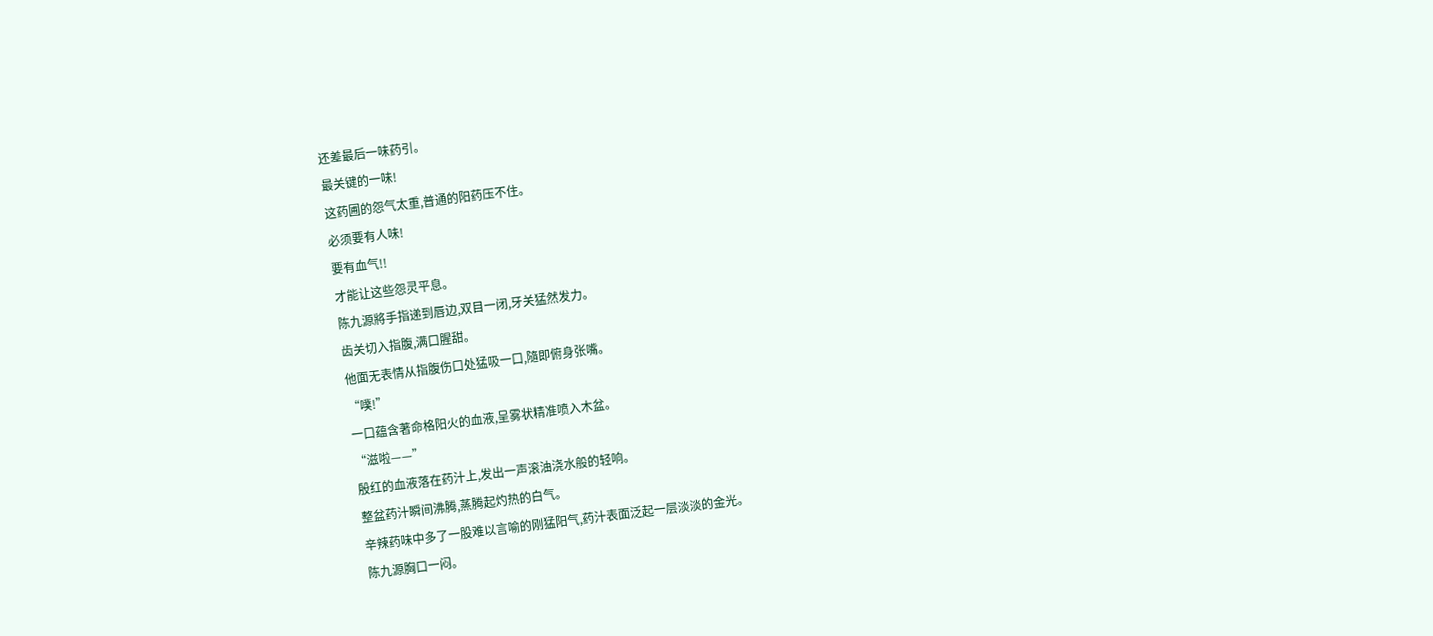还差最后一味药引。
最关键的一味!
这药圃的怨气太重,普通的阳药压不住。
必须要有人味!
要有血气!!
才能让这些怨灵平息。
陈九源將手指递到唇边,双目一闭,牙关猛然发力。
齿关切入指腹,满口腥甜。
他面无表情从指腹伤口处猛吸一口,隨即俯身张嘴。
“噗!”
一口蕴含著命格阳火的血液,呈雾状精准喷入木盆。
“滋啦——”
殷红的血液落在药汁上,发出一声滚油浇水般的轻响。
整盆药汁瞬间沸腾,蒸腾起灼热的白气。
辛辣药味中多了一股难以言喻的刚猛阳气,药汁表面泛起一层淡淡的金光。
陈九源胸口一闷。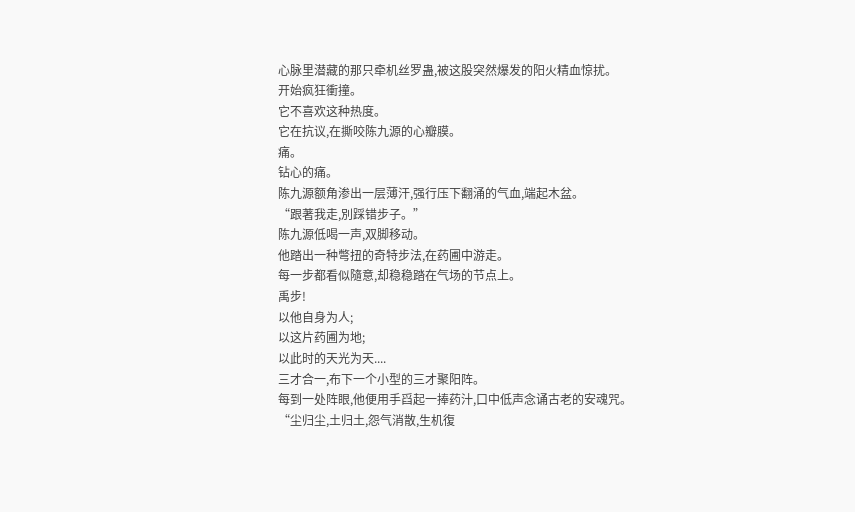心脉里潜藏的那只牵机丝罗蛊,被这股突然爆发的阳火精血惊扰。
开始疯狂衝撞。
它不喜欢这种热度。
它在抗议,在撕咬陈九源的心瓣膜。
痛。
钻心的痛。
陈九源额角渗出一层薄汗,强行压下翻涌的气血,端起木盆。
“跟著我走,別踩错步子。”
陈九源低喝一声,双脚移动。
他踏出一种彆扭的奇特步法,在药圃中游走。
每一步都看似隨意,却稳稳踏在气场的节点上。
禹步!
以他自身为人;
以这片药圃为地;
以此时的天光为天....
三才合一,布下一个小型的三才聚阳阵。
每到一处阵眼,他便用手舀起一捧药汁,口中低声念诵古老的安魂咒。
“尘归尘,土归土,怨气消散,生机復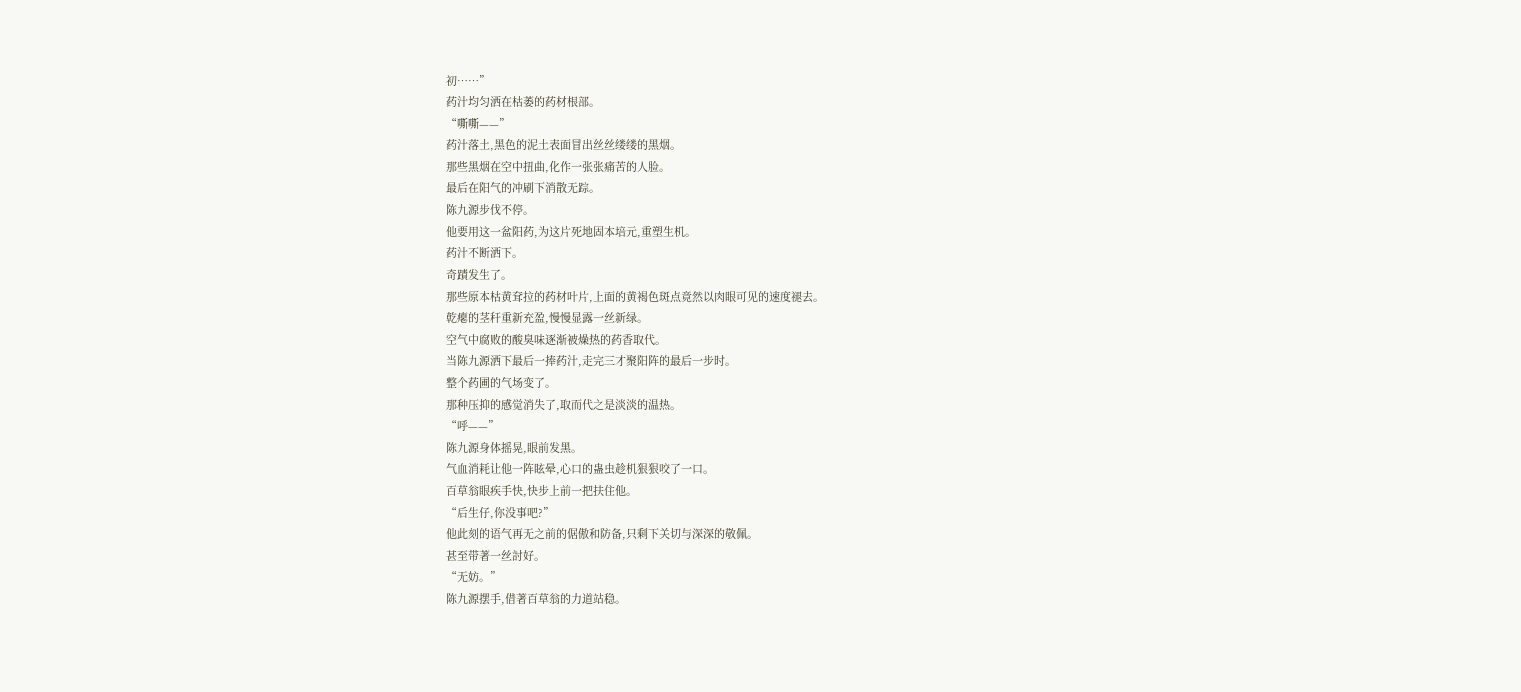初……”
药汁均匀洒在枯萎的药材根部。
“嘶嘶——”
药汁落土,黑色的泥土表面冒出丝丝缕缕的黑烟。
那些黑烟在空中扭曲,化作一张张痛苦的人脸。
最后在阳气的冲刷下消散无踪。
陈九源步伐不停。
他要用这一盆阳药,为这片死地固本培元,重塑生机。
药汁不断洒下。
奇蹟发生了。
那些原本枯黄耷拉的药材叶片,上面的黄褐色斑点竟然以肉眼可见的速度褪去。
乾瘪的茎秆重新充盈,慢慢显露一丝新绿。
空气中腐败的酸臭味逐渐被燥热的药香取代。
当陈九源洒下最后一捧药汁,走完三才聚阳阵的最后一步时。
整个药圃的气场变了。
那种压抑的感觉消失了,取而代之是淡淡的温热。
“呼——”
陈九源身体摇晃,眼前发黑。
气血消耗让他一阵眩晕,心口的蛊虫趁机狠狠咬了一口。
百草翁眼疾手快,快步上前一把扶住他。
“后生仔,你没事吧?”
他此刻的语气再无之前的倨傲和防备,只剩下关切与深深的敬佩。
甚至带著一丝討好。
“无妨。”
陈九源摆手,借著百草翁的力道站稳。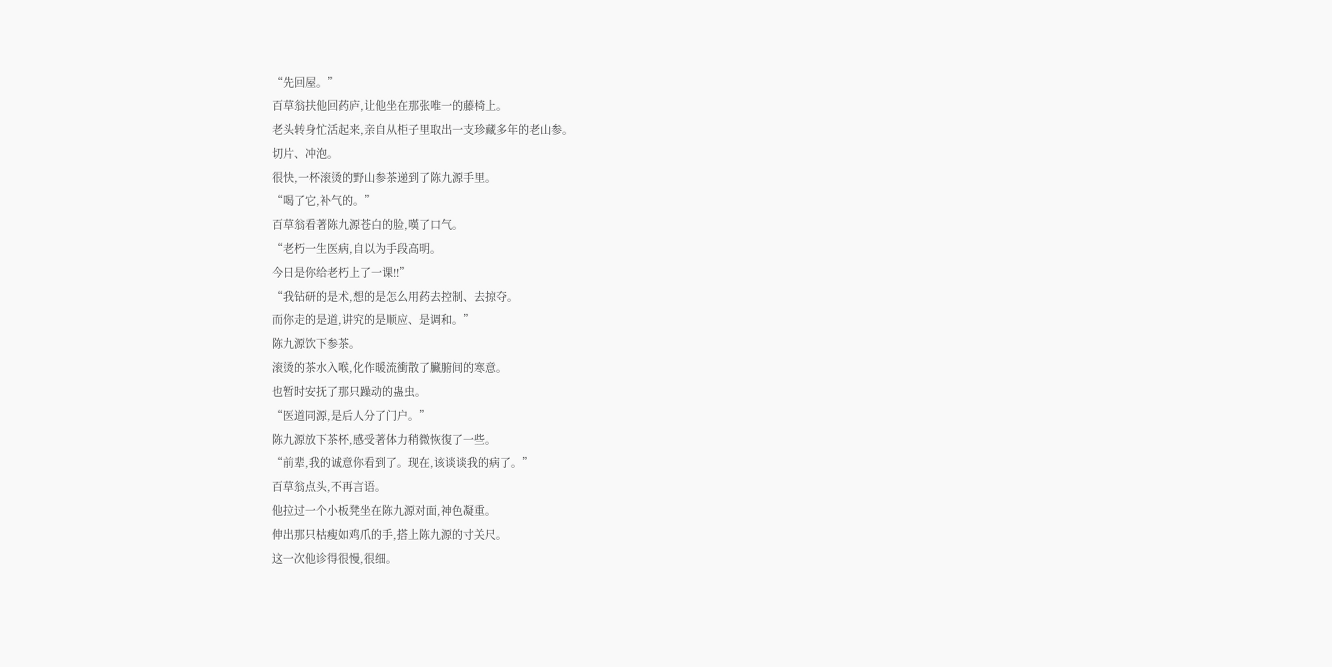“先回屋。”
百草翁扶他回药庐,让他坐在那张唯一的藤椅上。
老头转身忙活起来,亲自从柜子里取出一支珍藏多年的老山参。
切片、冲泡。
很快,一杯滚烫的野山参茶递到了陈九源手里。
“喝了它,补气的。”
百草翁看著陈九源苍白的脸,嘆了口气。
“老朽一生医病,自以为手段高明。
今日是你给老朽上了一课!!”
“我钻研的是术,想的是怎么用药去控制、去掠夺。
而你走的是道,讲究的是顺应、是调和。”
陈九源饮下参茶。
滚烫的茶水入喉,化作暖流衝散了臟腑间的寒意。
也暂时安抚了那只躁动的蛊虫。
“医道同源,是后人分了门户。”
陈九源放下茶杯,感受著体力稍微恢復了一些。
“前辈,我的诚意你看到了。现在,该谈谈我的病了。”
百草翁点头,不再言语。
他拉过一个小板凳坐在陈九源对面,神色凝重。
伸出那只枯瘦如鸡爪的手,搭上陈九源的寸关尺。
这一次他诊得很慢,很细。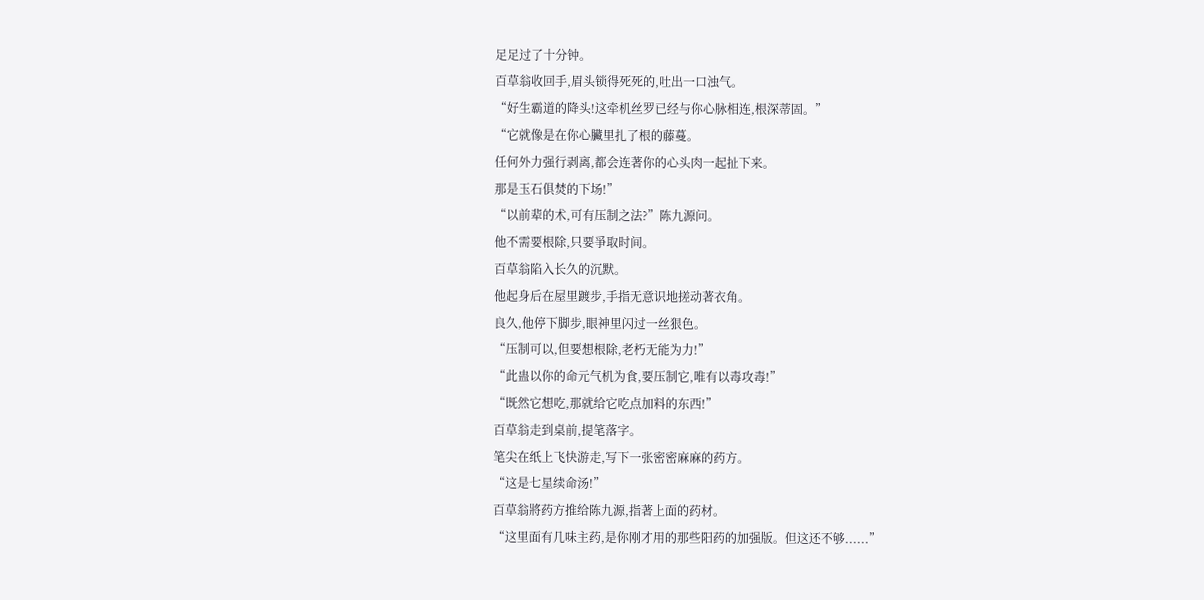足足过了十分钟。
百草翁收回手,眉头锁得死死的,吐出一口浊气。
“好生霸道的降头!这牵机丝罗已经与你心脉相连,根深蒂固。”
“它就像是在你心臟里扎了根的藤蔓。
任何外力强行剥离,都会连著你的心头肉一起扯下来。
那是玉石俱焚的下场!”
“以前辈的术,可有压制之法?”陈九源问。
他不需要根除,只要爭取时间。
百草翁陷入长久的沉默。
他起身后在屋里踱步,手指无意识地搓动著衣角。
良久,他停下脚步,眼神里闪过一丝狠色。
“压制可以,但要想根除,老朽无能为力!”
“此蛊以你的命元气机为食,要压制它,唯有以毒攻毒!”
“既然它想吃,那就给它吃点加料的东西!”
百草翁走到桌前,提笔落字。
笔尖在纸上飞快游走,写下一张密密麻麻的药方。
“这是七星续命汤!”
百草翁將药方推给陈九源,指著上面的药材。
“这里面有几味主药,是你刚才用的那些阳药的加强版。但这还不够......”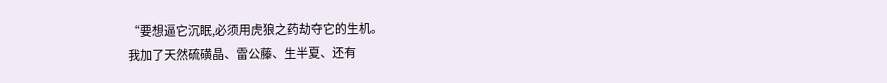“要想逼它沉眠,必须用虎狼之药劫夺它的生机。
我加了天然硫磺晶、雷公藤、生半夏、还有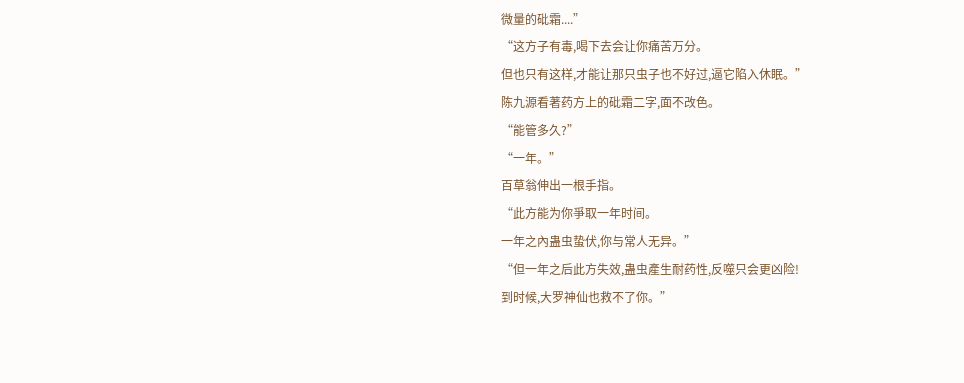微量的砒霜....”
“这方子有毒,喝下去会让你痛苦万分。
但也只有这样,才能让那只虫子也不好过,逼它陷入休眠。”
陈九源看著药方上的砒霜二字,面不改色。
“能管多久?”
“一年。”
百草翁伸出一根手指。
“此方能为你爭取一年时间。
一年之內蛊虫蛰伏,你与常人无异。”
“但一年之后此方失效,蛊虫產生耐药性,反噬只会更凶险!
到时候,大罗神仙也救不了你。”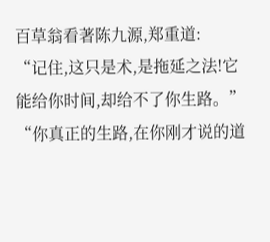百草翁看著陈九源,郑重道:
“记住,这只是术,是拖延之法!它能给你时间,却给不了你生路。”
“你真正的生路,在你刚才说的道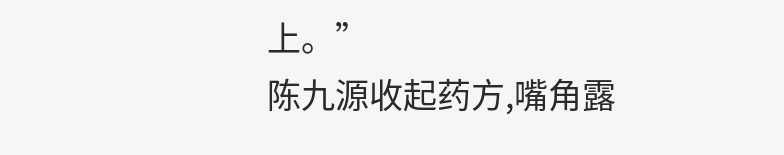上。”
陈九源收起药方,嘴角露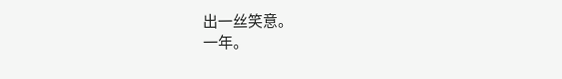出一丝笑意。
一年。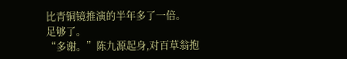比青铜镜推演的半年多了一倍。
足够了。
“多谢。”陈九源起身,对百草翁抱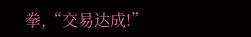拳,“交易达成!”